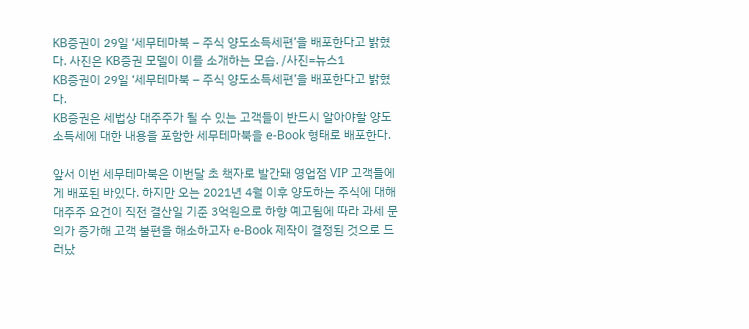KB증권이 29일 ‘세무테마북 – 주식 양도소득세편’을 배포한다고 밝혔다. 사진은 KB증권 모델이 이를 소개하는 모습. /사진=뉴스1
KB증권이 29일 ‘세무테마북 – 주식 양도소득세편’을 배포한다고 밝혔다.
KB증권은 세법상 대주주가 될 수 있는 고객들이 반드시 알아야할 양도 소득세에 대한 내용을 포함한 세무테마북을 e-Book 형태로 배포한다.

앞서 이번 세무테마북은 이번달 초 책자로 발간돼 영업점 VIP 고객들에게 배포된 바있다. 하지만 오는 2021년 4월 이후 양도하는 주식에 대해 대주주 요건이 직전 결산일 기준 3억원으로 하향 예고됨에 따라 과세 문의가 증가해 고객 불편을 해소하고자 e-Book 제작이 결정된 것으로 드러났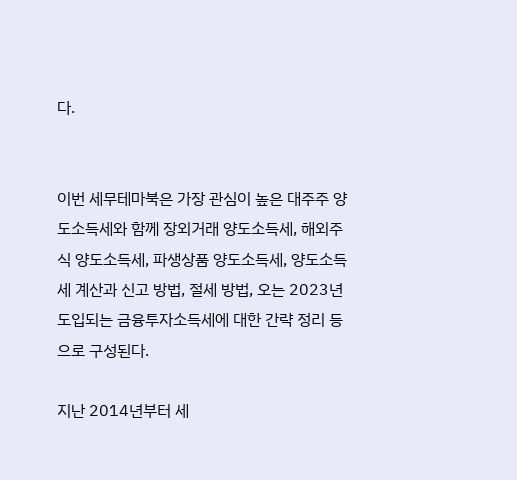다.


이번 세무테마북은 가장 관심이 높은 대주주 양도소득세와 함께 장외거래 양도소득세, 해외주식 양도소득세, 파생상품 양도소득세, 양도소득세 계산과 신고 방법, 절세 방법, 오는 2023년 도입되는 금융투자소득세에 대한 간략 정리 등으로 구성된다.

지난 2014년부터 세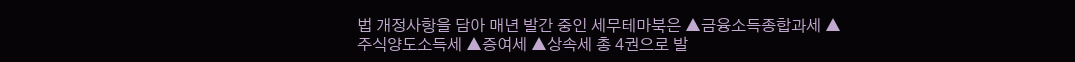법 개정사항을 담아 매년 발간 중인 세무테마북은 ▲금융소득종합과세 ▲주식양도소득세 ▲증여세 ▲상속세 총 4권으로 발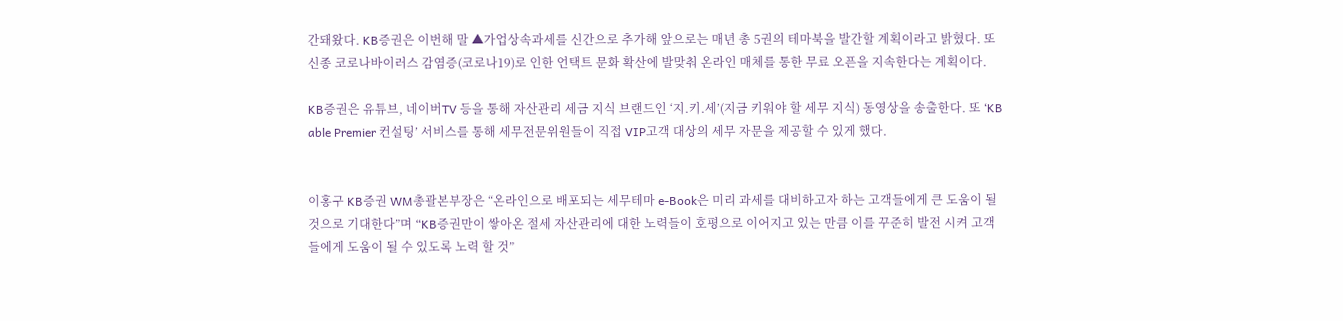간돼왔다. KB증권은 이번해 말 ▲가업상속과세를 신간으로 추가해 앞으로는 매년 총 5권의 테마북을 발간할 계획이라고 밝혔다. 또 신종 코로나바이러스 감염증(코로나19)로 인한 언택트 문화 확산에 발맞춰 온라인 매체를 통한 무료 오픈을 지속한다는 계획이다.

KB증권은 유튜브, 네이버TV 등을 통해 자산관리 세금 지식 브랜드인 ‘지.키.세’(지금 키워야 할 세무 지식) 동영상을 송출한다. 또 ‘KB able Premier 컨설팅’ 서비스를 통해 세무전문위원들이 직접 VIP고객 대상의 세무 자문을 제공할 수 있게 했다.


이홍구 KB증권 WM총괄본부장은 “온라인으로 배포되는 세무테마 e-Book은 미리 과세를 대비하고자 하는 고객들에게 큰 도움이 될 것으로 기대한다”며 “KB증권만이 쌓아온 절세 자산관리에 대한 노력들이 호평으로 이어지고 있는 만큼 이를 꾸준히 발전 시켜 고객들에게 도움이 될 수 있도록 노력 할 것”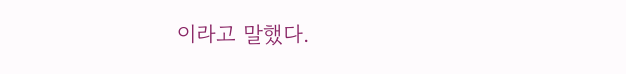이라고 말했다.